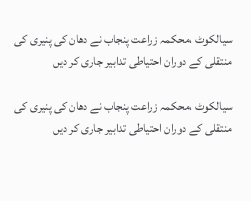سیالکوٹ ،محکمہ زراعت پنجاب نے دھان کی پنیری کی منتقلی کے دوران احتیاطی تدابیر جاری کر دیں

سیالکوٹ ،محکمہ زراعت پنجاب نے دھان کی پنیری کی منتقلی کے دوران احتیاطی تدابیر جاری کر دیں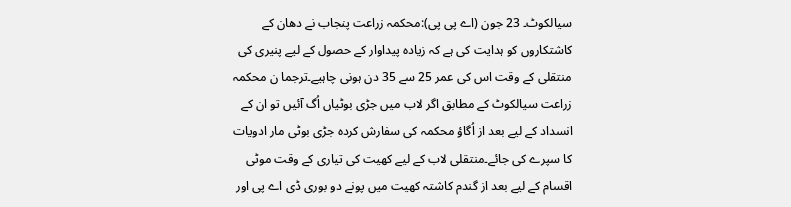سیالکوٹ۔ 23 جون (اے پی پی):محکمہ زراعت پنجاب نے دھان کے کاشتکاروں کو ہدایت کی ہے کہ زیادہ پیداوار کے حصول کے لیے پنیری کی منتقلی کے وقت اس کی عمر 25 سے 35 دن ہونی چاہیے۔ترجما ن محکمہ زراعت سیالکوٹ کے مطابق اگر لاب میں جڑی بوٹیاں اُگ آئیں تو ان کے انسداد کے لیے بعد از اُگاؤ محکمہ کی سفارش کردہ جڑی بوٹی مار ادویات کا سپرے کی جائے۔منتقلی لاب کے لیے کھیت کی تیاری کے وقت موٹی اقسام کے لیے بعد از گندم کاشتہ کھیت میں پونے دو بوری ڈی اے پی اور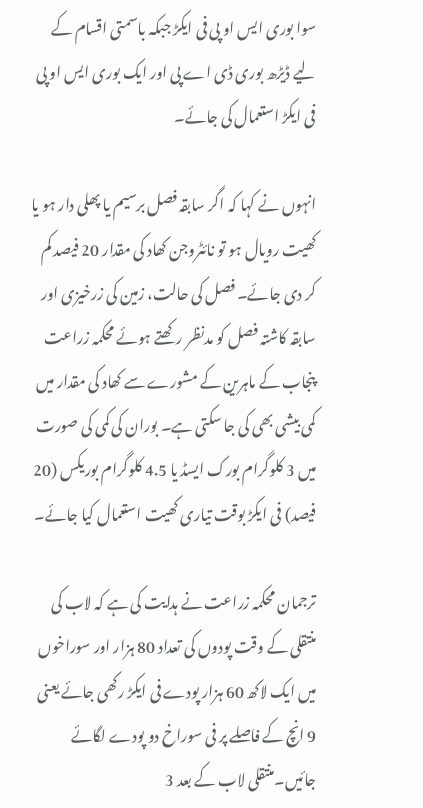سوا بوری ایس او پی فی ایکڑ جبکہ باسمتی اقسام کے لیے ڈیڑھ بوری ڈی اے پی اور ایک بوری ایس او پی فی ایکڑ استعمال کی جائے۔

انہوں نے کہا کہ اگر سابقہ فصل برسیم یا پھلی دار ہو یا کھیت رویال ہو تو نائٹروجن کھاد کی مقدار 20 فیصد کم کر دی جائے۔ فصل کی حالت، زمین کی زرخیزی اور سابقہ کاشتہ فصل کو مدنظر رکھتے ہوئے محکمہ زراعت پنجاب کے ماہرین کے مشورے سے کھاد کی مقدار میں کمی بیشی بھی کی جا سکتی ہے۔ بوران کی کمی کی صورت میں 3 کلوگرام بورک ایسڈ یا 4.5 کلوگرام بوریکس (20 فیصد) فی ایکڑ بوقت تیاری کھیت استعمال کیا جائے۔

ترجمان محکمہ زراعت نے ہدایت کی ہے کہ لاب کی منتقلی کے وقت پودوں کی تعداد 80 ہزار اور سوراخوں میں ایک لاکھ 60 ہزار پودے فی ایکڑ رکھی جائے یعنی 9 انچ کے فاصلے پر فی سوراخ دو پودے لگائے جائیں۔منتقلی لاب کے بعد 3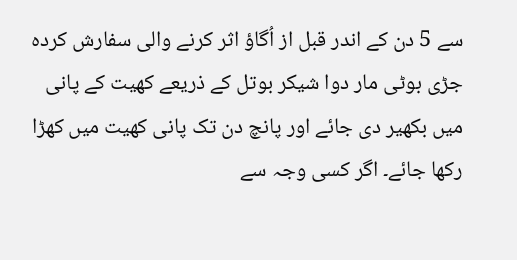سے 5 دن کے اندر قبل از اُگاؤ اثر کرنے والی سفارش کردہ جڑی بوٹی مار دوا شیکر بوتل کے ذریعے کھیت کے پانی میں بکھیر دی جائے اور پانچ دن تک پانی کھیت میں کھڑا رکھا جائے۔ اگر کسی وجہ سے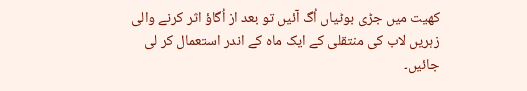کھیت میں جڑی بوٹیاں اُگ آئیں تو بعد از اُگاؤ اثر کرنے والی زہریں لاب کی منتقلی کے ایک ماہ کے اندر استعمال کر لی جائیں۔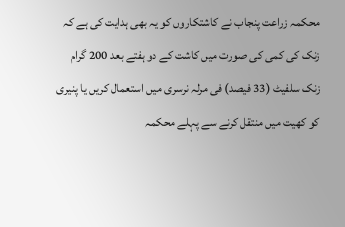محکمہ زراعت پنجاب نے کاشتکاروں کو یہ بھی ہدایت کی ہے کہ زنک کی کمی کی صورت میں کاشت کے دو ہفتے بعد 200 گرام زنک سلفیٹ (33 فیصد) فی مرلہ نرسری میں استعمال کریں یا پنیری کو کھیت میں منتقل کرنے سے پہلے محکمہ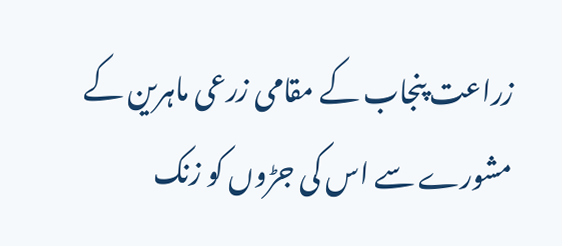زراعت پنجاب کے مقامی زرعی ماہرین کے مشورے سے اس کی جڑوں کو زنک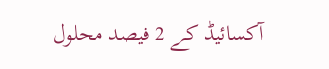آکسائیڈ کے 2 فیصد محلول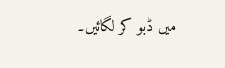میں ڈبو کر لگائیں۔